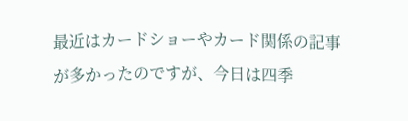最近はカードショーやカード関係の記事が多かったのですが、今日は四季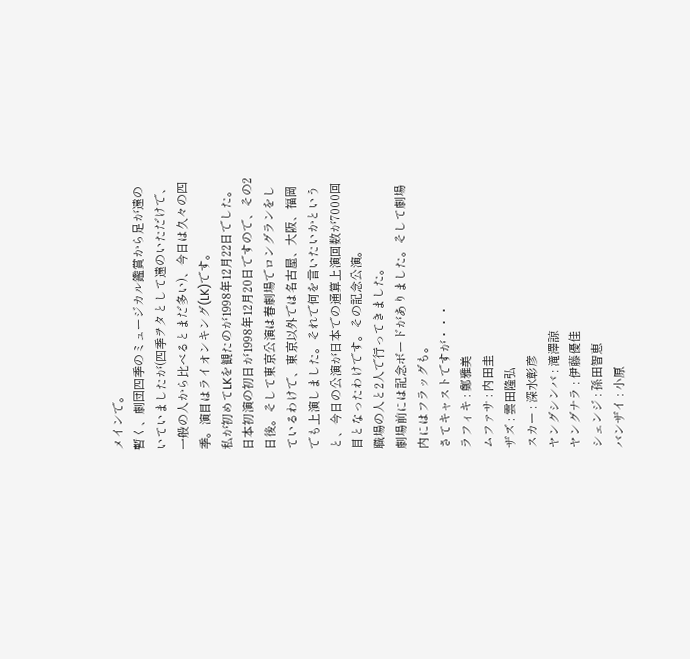メインで。
暫く、劇団四季のミュージカル鑑賞から足が遠のいていましたが(四季ヲタとして遠のいただけで、一般の人から比べるとまだ多い)、今日は久々の四季。演目はライオンキング(LK)です。
私が初めてLKを観たのが1998年12月22日でした。日本初演の初日が1998年12月20日ですので、その2日後。そして東京公演は春劇場でロングランをしているわけで、東京以外では名古屋、大阪、福岡でも上演しました。それで何を言いたいかというと、今日の公演が日本での通算上演回数が7000回目となったわけです。その記念公演。
職場の人と2人で行ってきました。
劇場前には記念ボードがありました。そして劇場内にはフラッグも。
さてキャストですが・・・
ラフィキ : 鄭雅美
ムファサ : 内田圭
ザズ : 雲田隆弘
スカー : 深水彰彦
ヤングシンバ : 滝澤諒
ヤングナラ : 伊藤優佳
シェンジ : 孫田智恵
バンザイ : 小原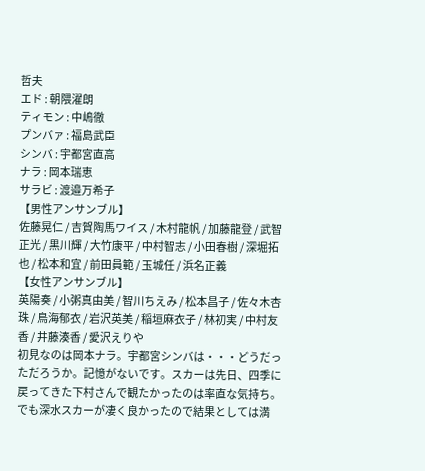哲夫
エド : 朝隈濯朗
ティモン : 中嶋徹
プンバァ : 福島武臣
シンバ : 宇都宮直高
ナラ : 岡本瑞恵
サラビ : 渡邉万希子
【男性アンサンブル】
佐藤晃仁 / 吉賀陶馬ワイス / 木村龍帆 / 加藤龍登 / 武智正光 / 黒川輝 / 大竹康平 / 中村智志 / 小田春樹 / 深堀拓也 / 松本和宜 / 前田員範 / 玉城任 / 浜名正義
【女性アンサンブル】
英陽奏 / 小粥真由美 / 智川ちえみ / 松本昌子 / 佐々木杏珠 / 鳥海郁衣 / 岩沢英美 / 稲垣麻衣子 / 林初実 / 中村友香 / 井藤湊香 / 愛沢えりや
初見なのは岡本ナラ。宇都宮シンバは・・・どうだっただろうか。記憶がないです。スカーは先日、四季に戻ってきた下村さんで観たかったのは率直な気持ち。でも深水スカーが凄く良かったので結果としては満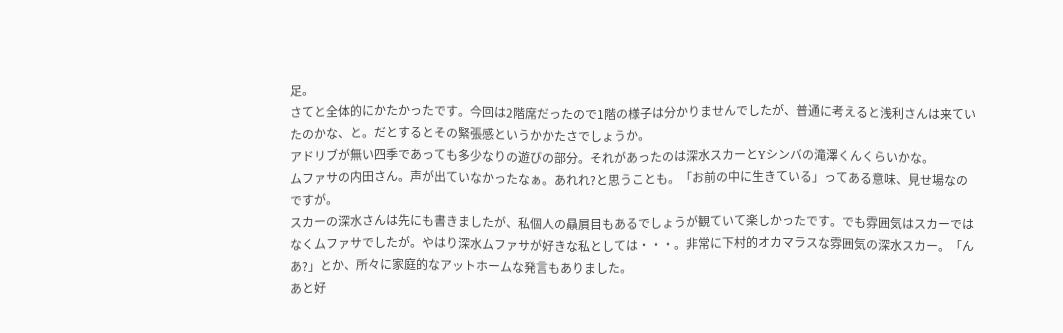足。
さてと全体的にかたかったです。今回は2階席だったので1階の様子は分かりませんでしたが、普通に考えると浅利さんは来ていたのかな、と。だとするとその緊張感というかかたさでしょうか。
アドリブが無い四季であっても多少なりの遊びの部分。それがあったのは深水スカーとYシンバの滝澤くんくらいかな。
ムファサの内田さん。声が出ていなかったなぁ。あれれ?と思うことも。「お前の中に生きている」ってある意味、見せ場なのですが。
スカーの深水さんは先にも書きましたが、私個人の贔屓目もあるでしょうが観ていて楽しかったです。でも雰囲気はスカーではなくムファサでしたが。やはり深水ムファサが好きな私としては・・・。非常に下村的オカマラスな雰囲気の深水スカー。「んあ?」とか、所々に家庭的なアットホームな発言もありました。
あと好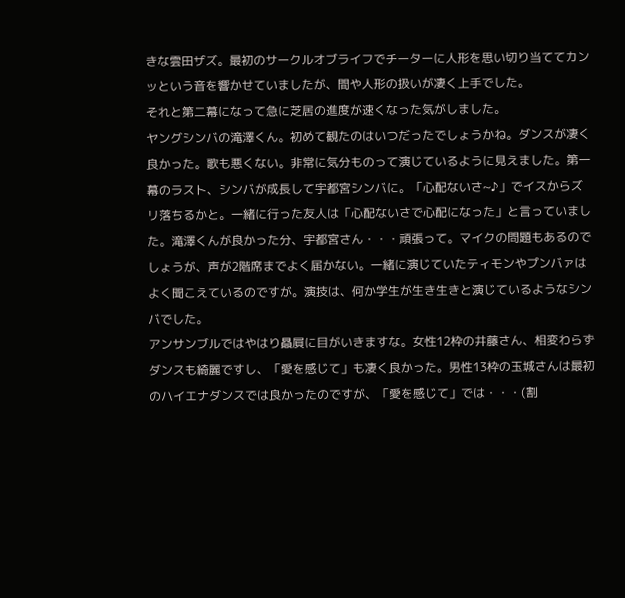きな雲田ザズ。最初のサークルオブライフでチーターに人形を思い切り当ててカンッという音を響かせていましたが、間や人形の扱いが凄く上手でした。
それと第二幕になって急に芝居の進度が速くなった気がしました。
ヤングシンバの滝澤くん。初めて観たのはいつだったでしょうかね。ダンスが凄く良かった。歌も悪くない。非常に気分ものって演じているように見えました。第一幕のラスト、シンバが成長して宇都宮シンバに。「心配ないさ~♪」でイスからズリ落ちるかと。一緒に行った友人は「心配ないさで心配になった」と言っていました。滝澤くんが良かった分、宇都宮さん・・・頑張って。マイクの問題もあるのでしょうが、声が2階席までよく届かない。一緒に演じていたティモンやプンバァはよく聞こえているのですが。演技は、何か学生が生き生きと演じているようなシンバでした。
アンサンブルではやはり贔屓に目がいきますな。女性12枠の井藤さん、相変わらずダンスも綺麗ですし、「愛を感じて」も凄く良かった。男性13枠の玉城さんは最初のハイエナダンスでは良かったのですが、「愛を感じて」では・・・(割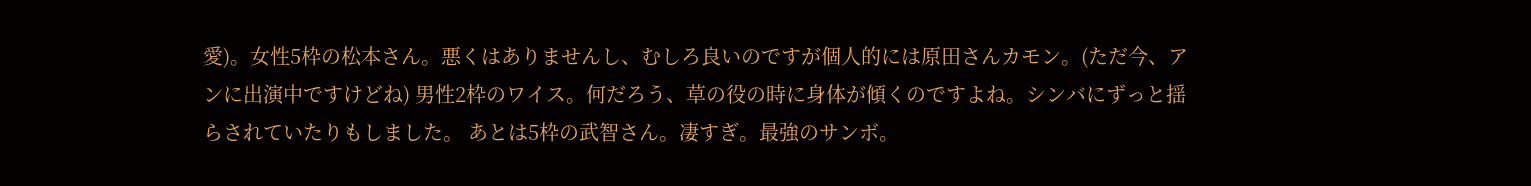愛)。女性5枠の松本さん。悪くはありませんし、むしろ良いのですが個人的には原田さんカモン。(ただ今、アンに出演中ですけどね) 男性2枠のワイス。何だろう、草の役の時に身体が傾くのですよね。シンバにずっと揺らされていたりもしました。 あとは5枠の武智さん。凄すぎ。最強のサンボ。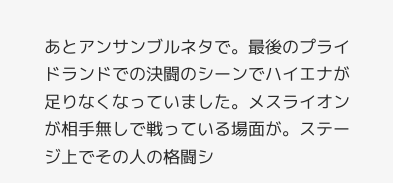あとアンサンブルネタで。最後のプライドランドでの決闘のシーンでハイエナが足りなくなっていました。メスライオンが相手無しで戦っている場面が。ステージ上でその人の格闘シ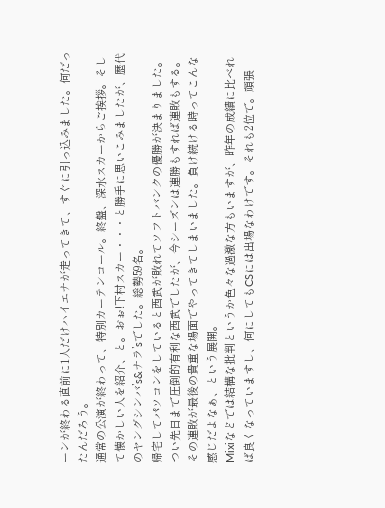ーンが終わる直前に1人だけハイエナが走ってきて、すぐに引っ込みました。何だったんだろう。
通常の公演が終わって、特別カーテンコール。終盤、深水スカーからご挨拶。そして懐かしい人を紹介、と。おぉ!下村スカー・・・と勝手に思いこみましたが、歴代のヤングシンバ’s&ナラ’sでした。総勢59名。
帰宅してパソコンをしていると西武が敗れてソフトバンクの優勝が決まりました。つい先日まで圧倒的有利な西武でしたが、今シーズンは連勝もすれば連敗もする。その連敗が最後の貴重な場面でやってきてしまいました。負け続ける時ってこんな感じだよなぁ、という展開。
Mixiなどでは結構な批判というか色々な過激な方もいますが、昨年の成績に比べれば良くなっていますし、何にしてもCSには出場なわけです。それも2位で。頑張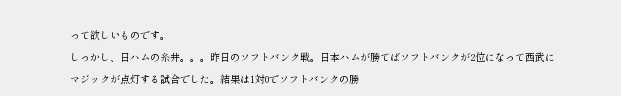って欲しいものです。
しっかし、日ハムの糸井。。。昨日のソフトバンク戦。日本ハムが勝てばソフトバンクが2位になって西武にマジックが点灯する試合でした。結果は1対0でソフトバンクの勝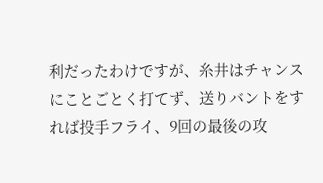利だったわけですが、糸井はチャンスにことごとく打てず、送りバントをすれば投手フライ、9回の最後の攻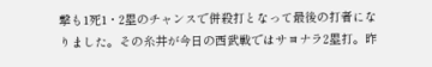撃も1死1・2塁のチャンスで併殺打となって最後の打者になりました。その糸井が今日の西武戦ではサヨナラ2塁打。昨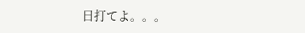日打てよ。。。